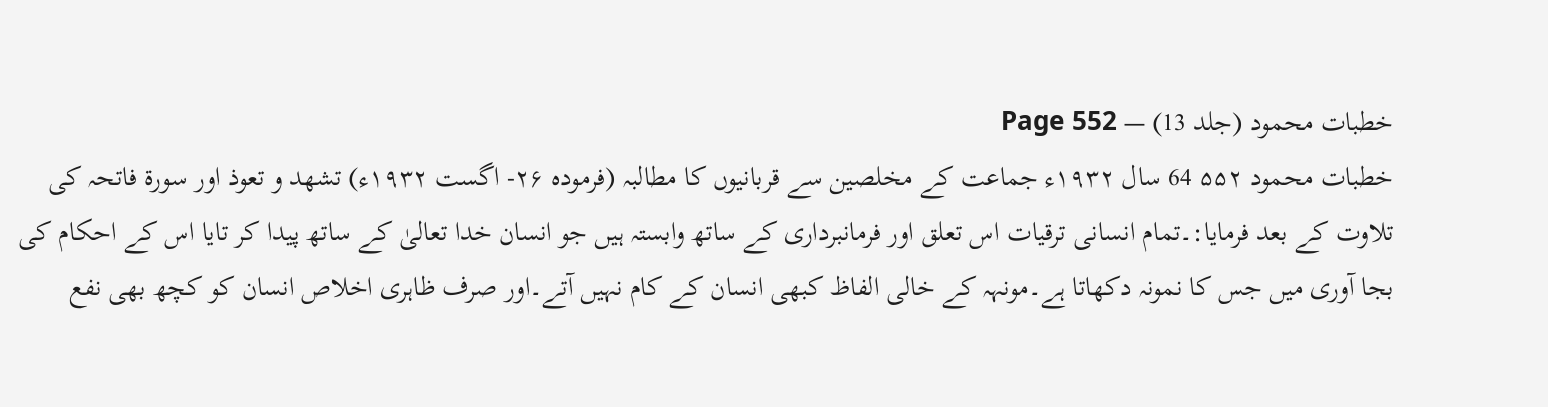خطبات محمود (جلد 13) — Page 552
خطبات محمود ۵۵۲ 64 سال ۱۹۳۲ء جماعت کے مخلصین سے قربانیوں کا مطالبہ (فرموده ۲۶- اگست ۱۹۳۲ء) تشهد و تعوذ اور سورۃ فاتحہ کی تلاوت کے بعد فرمایا:۔تمام انسانی ترقیات اس تعلق اور فرمانبرداری کے ساتھ وابستہ ہیں جو انسان خدا تعالیٰ کے ساتھ پیدا کر تایا اس کے احکام کی بجا آوری میں جس کا نمونہ دکھاتا ہے۔مونہہ کے خالی الفاظ کبھی انسان کے کام نہیں آتے۔اور صرف ظاہری اخلاص انسان کو کچھ بھی نفع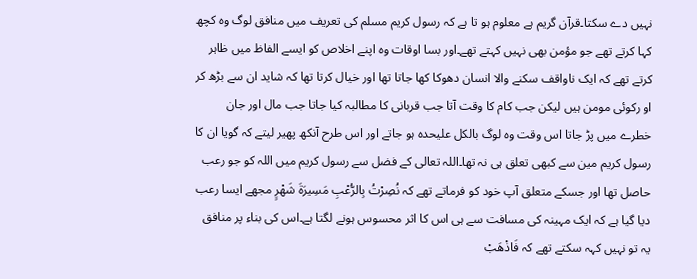نہیں دے سکتا۔قرآن گریم ہے معلوم ہو تا ہے کہ رسول کریم مسلم کی تعریف میں منافق لوگ وہ کچھ کہا کرتے تھے جو مؤمن بھی نہیں کہتے تھے۔اور بسا اوقات وہ اپنے اخلاص کو ایسے الفاظ میں ظاہر کرتے تھے کہ ایک ناواقف سکنے والا انسان دھوکا کھا جاتا تھا اور خیال کرتا تھا کہ شاید ان سے بڑھ کر او رکوئی مومن ہیں لیکن جب کام کا وقت آتا جب قربانی کا مطالبہ کیا جاتا جب مال اور جان خطرے میں پڑ جاتا اس وقت وہ لوگ بالکل علیحدہ ہو جاتے اور اس طرح آنکھ پھیر لیتے کہ گویا ان کا رسول کریم مین سے کبھی تعلق ہی نہ تھا۔اللہ تعالی کے فضل سے رسول کریم میں اللہ کو جو رعب حاصل تھا اور جسکے متعلق آپ خود کو فرماتے تھے کہ نُصِرْتُ بِالرُّعْبِ مَسِيرَةَ شَهْرٍ مجھے ایسا رعب دیا گیا ہے کہ ایک مہینہ کی مسافت سے ہی اس کا اثر محسوس ہونے لگتا ہے۔اس کی بناء پر منافق یہ تو نہیں کہہ سکتے تھے کہ فَاذْهَبْ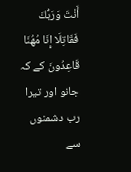أَنْتَ وَرَبُّكَ فَقَاتِلَا إِنَا مُهُنَا قَاعِدُونَ کے کہ جانو اور تیرا رب دشمنوں سے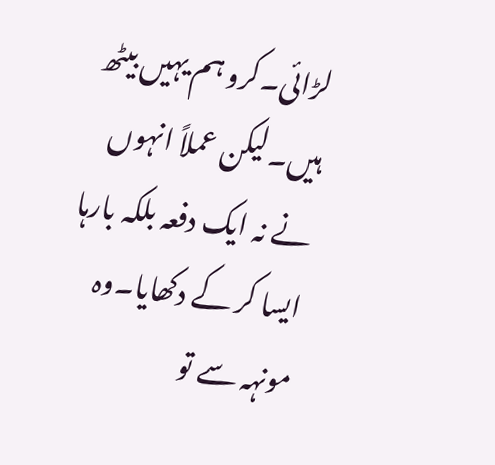لڑائی۔کرو ہم یہیں بیٹھ ہیں۔لیکن عملاً انہوں نے نہ ایک دفعہ بلکہ بارہا ایسا کر کے دکھایا۔وہ مونہہ سے تو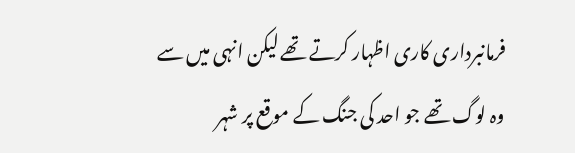فرمانبرداری کاری اظہار کرتے تھے لیکن انہی میں سے وہ لوگ تھے جو احد کی جنگ کے موقع پر شہر